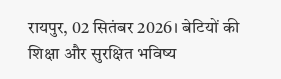रायपुर, 02 सितंबर 2026। बेटियों की शिक्षा और सुरक्षित भविष्य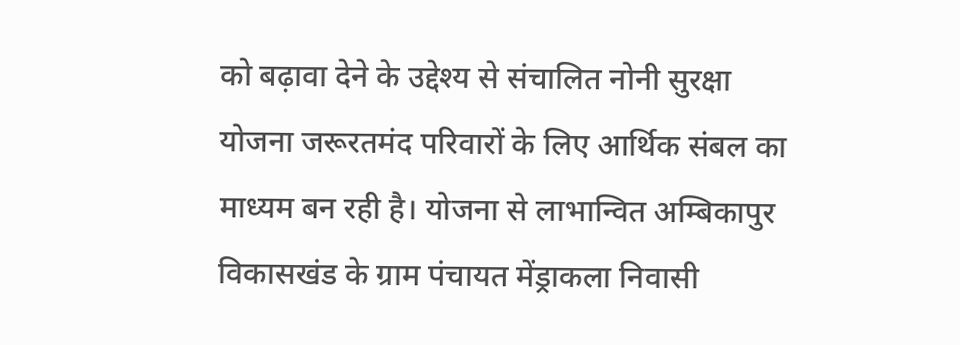को बढ़ावा देने के उद्देश्य से संचालित नोनी सुरक्षा योजना जरूरतमंद परिवारों के लिए आर्थिक संबल का माध्यम बन रही है। योजना से लाभान्वित अम्बिकापुर विकासखंड के ग्राम पंचायत मेंड्राकला निवासी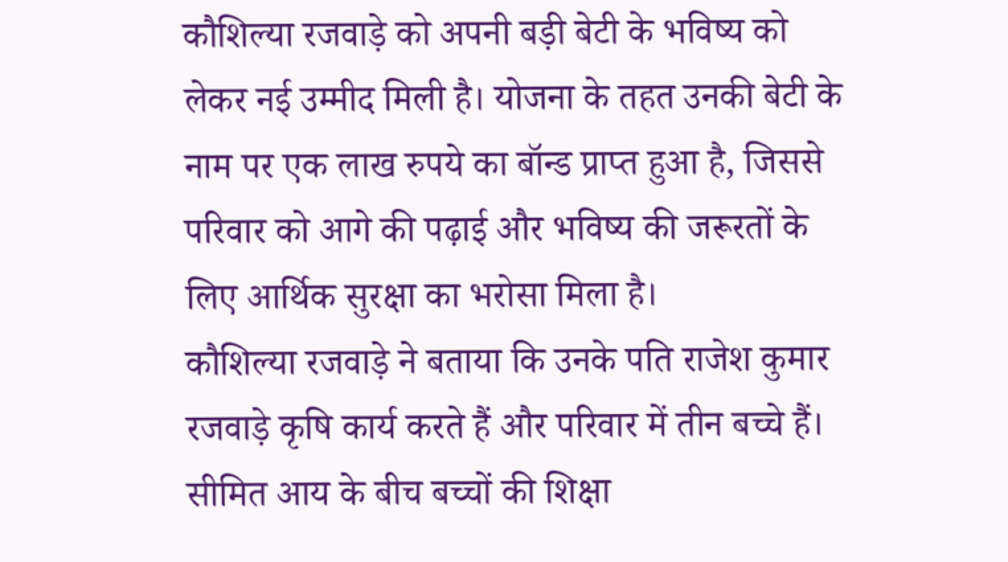कौशिल्या रजवाड़े को अपनी बड़ी बेटी के भविष्य को लेकर नई उम्मीद मिली है। योजना के तहत उनकी बेटी के नाम पर एक लाख रुपये का बॉन्ड प्राप्त हुआ है, जिससे परिवार को आगे की पढ़ाई और भविष्य की जरूरतों के लिए आर्थिक सुरक्षा का भरोसा मिला है।
कौशिल्या रजवाड़े ने बताया कि उनके पति राजेश कुमार रजवाड़े कृषि कार्य करते हैं और परिवार में तीन बच्चे हैं। सीमित आय के बीच बच्चों की शिक्षा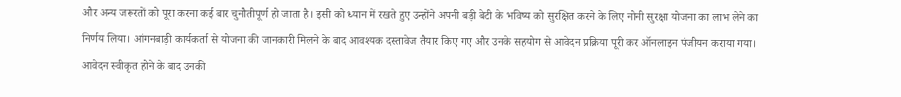और अन्य जरूरतों को पूरा करना कई बार चुनौतीपूर्ण हो जाता है। इसी को ध्यान में रखते हुए उन्होंने अपनी बड़ी बेटी के भविष्य को सुरक्षित करने के लिए नोनी सुरक्षा योजना का लाभ लेने का निर्णय लिया। आंगनबाड़ी कार्यकर्ता से योजना की जानकारी मिलने के बाद आवश्यक दस्तावेज तैयार किए गए और उनके सहयोग से आवेदन प्रक्रिया पूरी कर ऑनलाइन पंजीयन कराया गया। आवेदन स्वीकृत होने के बाद उनकी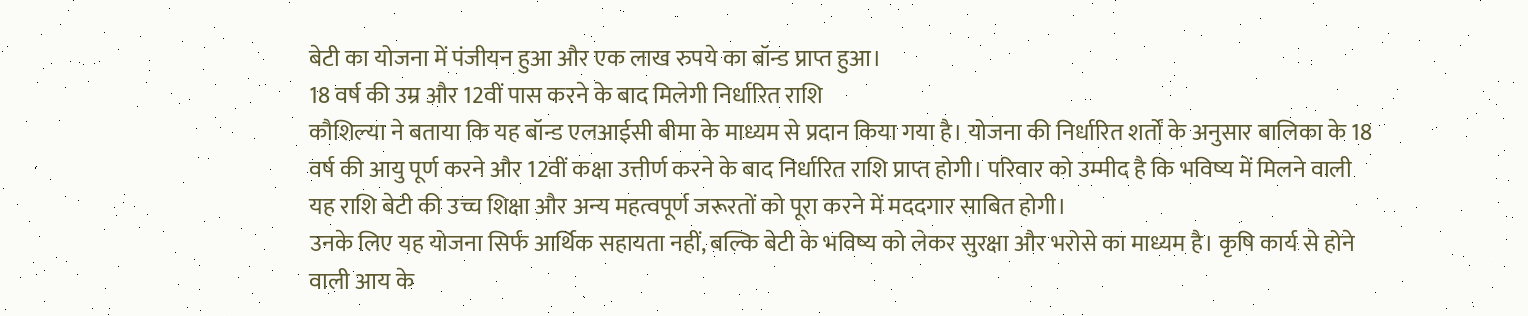बेटी का योजना में पंजीयन हुआ और एक लाख रुपये का बॉन्ड प्राप्त हुआ।
18 वर्ष की उम्र और 12वीं पास करने के बाद मिलेगी निर्धारित राशि
कौशिल्या ने बताया कि यह बॉन्ड एलआईसी बीमा के माध्यम से प्रदान किया गया है। योजना की निर्धारित शर्तों के अनुसार बालिका के 18 वर्ष की आयु पूर्ण करने और 12वीं कक्षा उत्तीर्ण करने के बाद निर्धारित राशि प्राप्त होगी। परिवार को उम्मीद है कि भविष्य में मिलने वाली यह राशि बेटी की उच्च शिक्षा और अन्य महत्वपूर्ण जरूरतों को पूरा करने में मददगार साबित होगी।
उनके लिए यह योजना सिर्फ आर्थिक सहायता नहीं, बल्कि बेटी के भविष्य को लेकर सुरक्षा और भरोसे का माध्यम है। कृषि कार्य से होने वाली आय के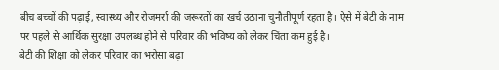बीच बच्चों की पढ़ाई, स्वास्थ्य और रोजमर्रा की जरूरतों का खर्च उठाना चुनौतीपूर्ण रहता है। ऐसे में बेटी के नाम पर पहले से आर्थिक सुरक्षा उपलब्ध होने से परिवार की भविष्य को लेकर चिंता कम हुई है।
बेटी की शिक्षा को लेकर परिवार का भरोसा बढ़ा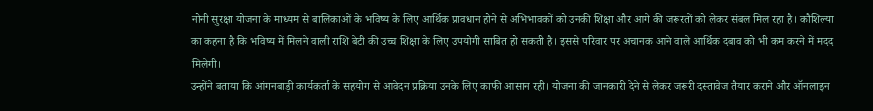नोनी सुरक्षा योजना के माध्यम से बालिकाओं के भविष्य के लिए आर्थिक प्रावधान होने से अभिभावकों को उनकी शिक्षा और आगे की जरूरतों को लेकर संबल मिल रहा है। कौशिल्या का कहना है कि भविष्य में मिलने वाली राशि बेटी की उच्च शिक्षा के लिए उपयोगी साबित हो सकती है। इससे परिवार पर अचानक आने वाले आर्थिक दबाव को भी कम करने में मदद मिलेगी।
उन्होंने बताया कि आंगनबाड़ी कार्यकर्ता के सहयोग से आवेदन प्रक्रिया उनके लिए काफी आसान रही। योजना की जानकारी देने से लेकर जरूरी दस्तावेज तैयार कराने और ऑनलाइन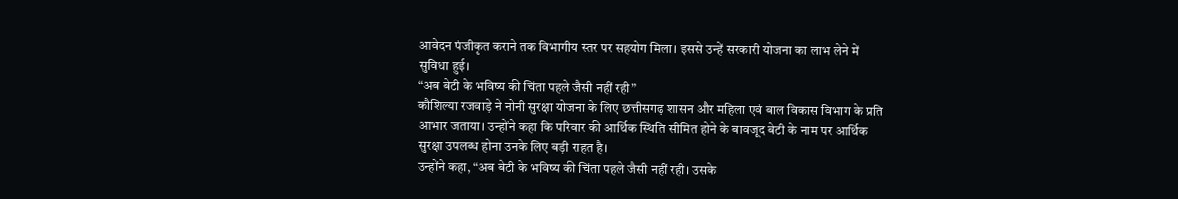आवेदन पंजीकृत कराने तक विभागीय स्तर पर सहयोग मिला। इससे उन्हें सरकारी योजना का लाभ लेने में सुविधा हुई।
“अब बेटी के भविष्य की चिंता पहले जैसी नहीं रही”
कौशिल्या रजवाड़े ने नोनी सुरक्षा योजना के लिए छत्तीसगढ़ शासन और महिला एवं बाल विकास विभाग के प्रति आभार जताया। उन्होंने कहा कि परिवार की आर्थिक स्थिति सीमित होने के बावजूद बेटी के नाम पर आर्थिक सुरक्षा उपलब्ध होना उनके लिए बड़ी राहत है।
उन्होंने कहा, “अब बेटी के भविष्य की चिंता पहले जैसी नहीं रही। उसके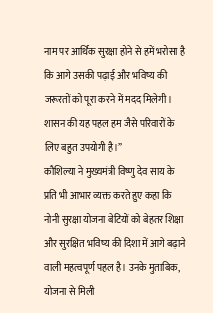नाम पर आर्थिक सुरक्षा होने से हमें भरोसा है कि आगे उसकी पढ़ाई और भविष्य की जरूरतों को पूरा करने में मदद मिलेगी। शासन की यह पहल हम जैसे परिवारों के लिए बहुत उपयोगी है।”
कौशिल्या ने मुख्यमंत्री विष्णु देव साय के प्रति भी आभार व्यक्त करते हुए कहा कि नोनी सुरक्षा योजना बेटियों को बेहतर शिक्षा और सुरक्षित भविष्य की दिशा में आगे बढ़ाने वाली महत्वपूर्ण पहल है। उनके मुताबिक, योजना से मिली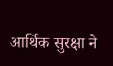आर्थिक सुरक्षा ने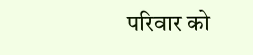परिवार को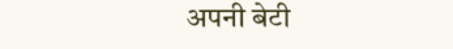अपनी बेटी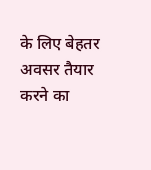के लिए बेहतर अवसर तैयार करने का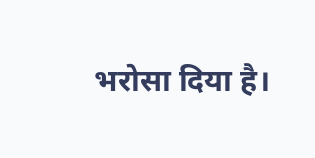भरोसा दिया है।